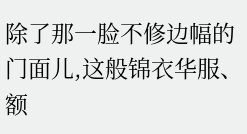除了那一脸不修边幅的门面儿,这般锦衣华服、额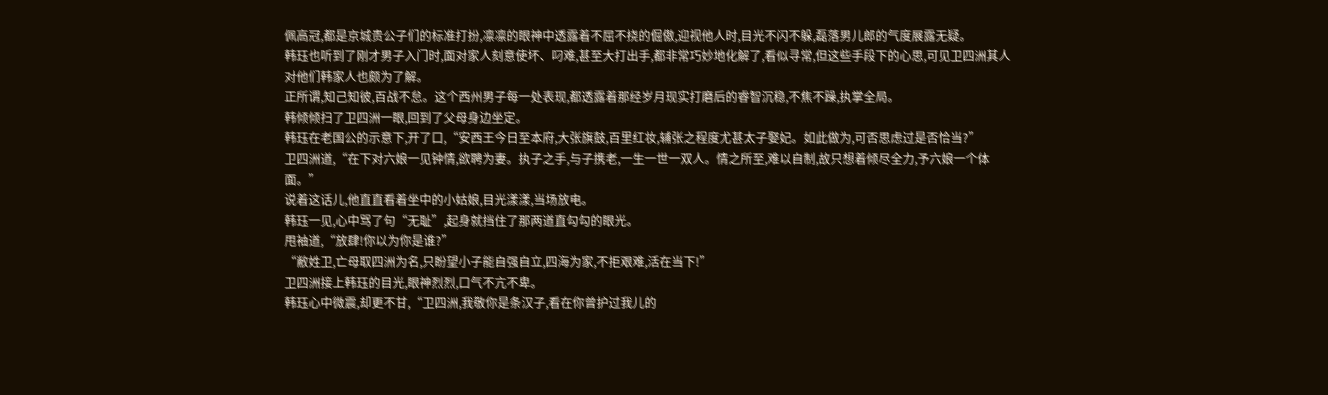佩高冠,都是京城贵公子们的标准打扮,凛凛的眼神中透露着不屈不挠的倔傲,迎视他人时,目光不闪不躲,磊落男儿郎的气度展露无疑。
韩珏也听到了刚才男子入门时,面对家人刻意使坏、叼难,甚至大打出手,都非常巧妙地化解了,看似寻常,但这些手段下的心思,可见卫四洲其人对他们韩家人也颇为了解。
正所谓,知己知彼,百战不怠。这个西州男子每一处表现,都透露着那经岁月现实打磨后的睿智沉稳,不焦不躁,执掌全局。
韩倾倾扫了卫四洲一眼,回到了父母身边坐定。
韩珏在老国公的示意下,开了口,“安西王今日至本府,大张旗鼓,百里红妆,辅张之程度尤甚太子娶妃。如此做为,可否思虑过是否恰当?”
卫四洲道,“在下对六娘一见钟情,欲聘为妻。执子之手,与子携老,一生一世一双人。情之所至,难以自制,故只想着倾尽全力,予六娘一个体面。”
说着这话儿,他直直看着坐中的小姑娘,目光漾漾,当场放电。
韩珏一见,心中骂了句“无耻”,起身就挡住了那两道直勾勾的眼光。
甩袖道,“放肆!你以为你是谁?”
“敝姓卫,亡母取四洲为名,只盼望小子能自强自立,四海为家,不拒艰难,活在当下!”
卫四洲接上韩珏的目光,眼神烈烈,口气不亢不卑。
韩珏心中微震,却更不甘,“卫四洲,我敬你是条汉子,看在你曾护过我儿的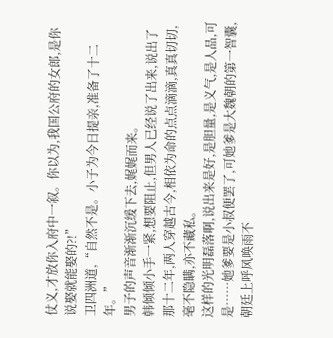仗义,才放你入府中一叙。你以为,我国公府的女郎,是你说娶就能娶的?!”
卫四洲道,“自然不是。小子为今日提亲,准备了十二年。”
男子的声音渐渐沉缓下去,娓娓而来。
韩倾倾小手一紧,想要阻止,但男人已经说了出来,说出了那十二年,两人穿越古今,相依为命的点点滴滴,真真切切,毫不隐瞒,亦不藏私。
这样的光明磊落啊,说出来是好,是胆量,是义气,是人品,可是……她爹要是小叔便罢了,可她爹是大魏朝的第一智囊,朝廷上呼风唤雨不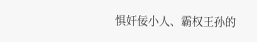惧奸佞小人、霸权王孙的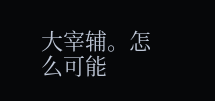大宰辅。怎么可能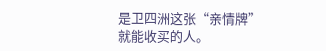是卫四洲这张“亲情牌”就能收买的人。